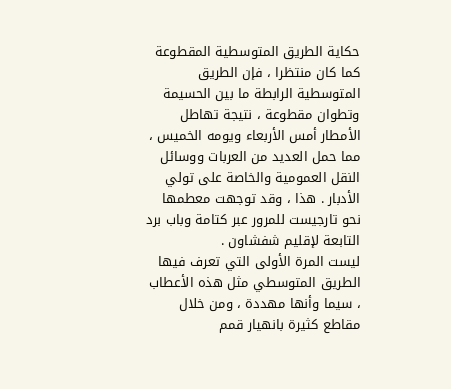حكاية الطريق المتوسطية المقطوعة
كما كان منتظرا ، فإن الطريق المتوسطية الرابطة ما بين الحسيمة وتطوان مقطوعة ، نتيجة تهاطل الأمطار أمس الأربعاء ويومه الخميس ، مما حمل العديد من العربات ووسائل النقل العمومية والخاصة على تولي الأدبار . هذا ، وقد توجهت معطمها نحو تارجيست للمرور عبر كتامة وباب برد التابعة لإقليم شفشاون .
ليست المرة الأولى التي تعرف فيها الطريق المتوسطي مثل هذه الأعطاب ، سيما وأنها مهددة ، ومن خلال مقاطع كثيرة بانهيار قمم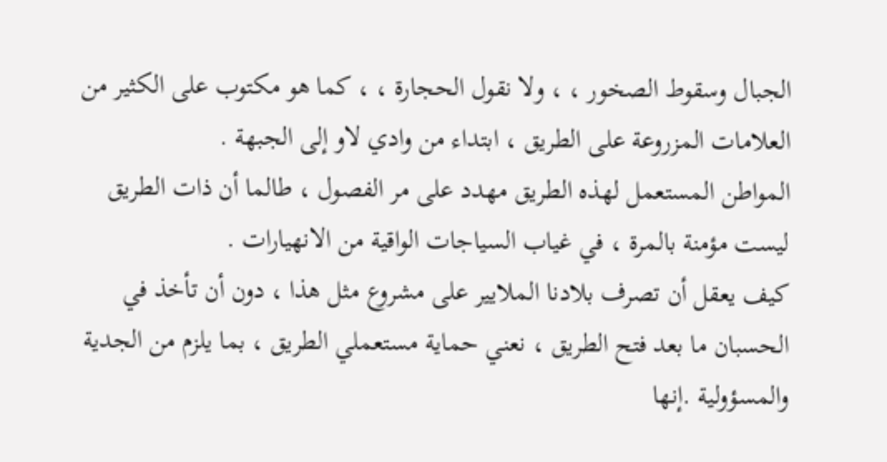الجبال وسقوط الصخور ، ، ولا نقول الحجارة ، ، كما هو مكتوب على الكثير من العلامات المزروعة على الطريق ، ابتداء من وادي لاو إلى الجبهة .
المواطن المستعمل لهذه الطريق مهدد على مر الفصول ، طالما أن ذات الطريق ليست مؤمنة بالمرة ، في غياب السياجات الواقية من الانهيارات .
كيف يعقل أن تصرف بلادنا الملايير على مشروع مثل هذا ، دون أن تأخذ في الحسبان ما بعد فتح الطريق ، نعني حماية مستعملي الطريق ، بما يلزم من الجدية والمسؤولية .إنها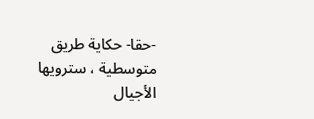-حقا- حكاية طريق متوسطية ، سترويها الأجيال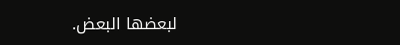لبعضها البعض.